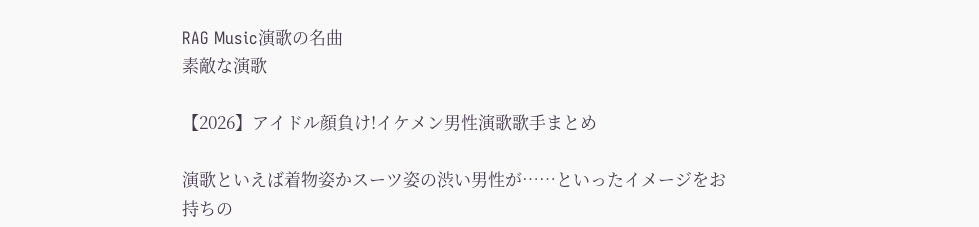RAG Music演歌の名曲
素敵な演歌

【2026】アイドル顔負け!イケメン男性演歌歌手まとめ

演歌といえば着物姿かスーツ姿の渋い男性が……といったイメージをお持ちの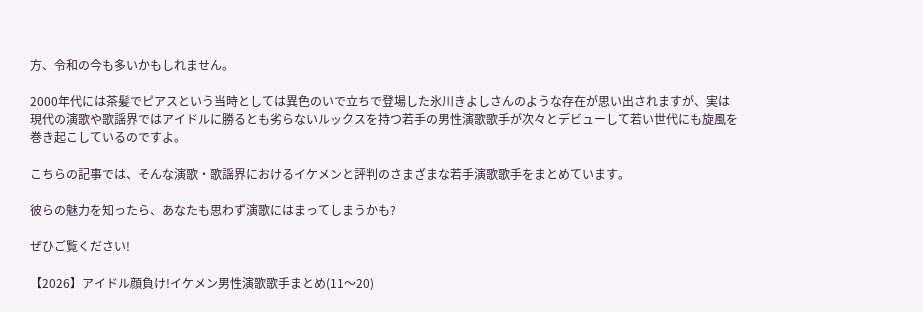方、令和の今も多いかもしれません。

2000年代には茶髪でピアスという当時としては異色のいで立ちで登場した氷川きよしさんのような存在が思い出されますが、実は現代の演歌や歌謡界ではアイドルに勝るとも劣らないルックスを持つ若手の男性演歌歌手が次々とデビューして若い世代にも旋風を巻き起こしているのですよ。

こちらの記事では、そんな演歌・歌謡界におけるイケメンと評判のさまざまな若手演歌歌手をまとめています。

彼らの魅力を知ったら、あなたも思わず演歌にはまってしまうかも?

ぜひご覧ください!

【2026】アイドル顔負け!イケメン男性演歌歌手まとめ(11〜20)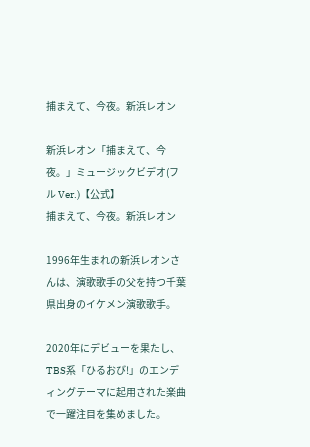捕まえて、今夜。新浜レオン

新浜レオン「捕まえて、今夜。」ミュージックビデオ(フル Ver.)【公式】
捕まえて、今夜。新浜レオン

1996年生まれの新浜レオンさんは、演歌歌手の父を持つ千葉県出身のイケメン演歌歌手。

2020年にデビューを果たし、TBS系「ひるおび!」のエンディングテーマに起用された楽曲で一躍注目を集めました。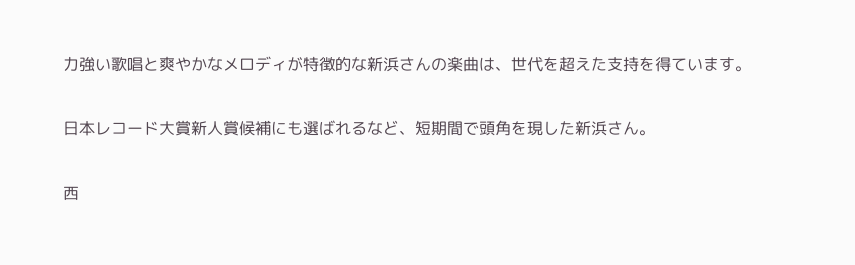力強い歌唱と爽やかなメロディが特徴的な新浜さんの楽曲は、世代を超えた支持を得ています。

日本レコード大賞新人賞候補にも選ばれるなど、短期間で頭角を現した新浜さん。

西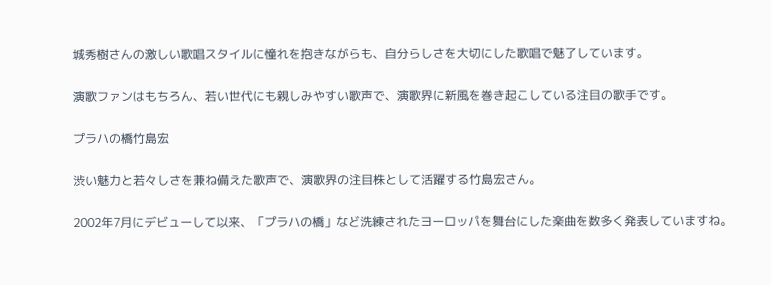城秀樹さんの激しい歌唱スタイルに憧れを抱きながらも、自分らしさを大切にした歌唱で魅了しています。

演歌ファンはもちろん、若い世代にも親しみやすい歌声で、演歌界に新風を巻き起こしている注目の歌手です。

プラハの橋竹島宏

渋い魅力と若々しさを兼ね備えた歌声で、演歌界の注目株として活躍する竹島宏さん。

2002年7月にデビューして以来、「プラハの橋」など洗練されたヨーロッパを舞台にした楽曲を数多く発表していますね。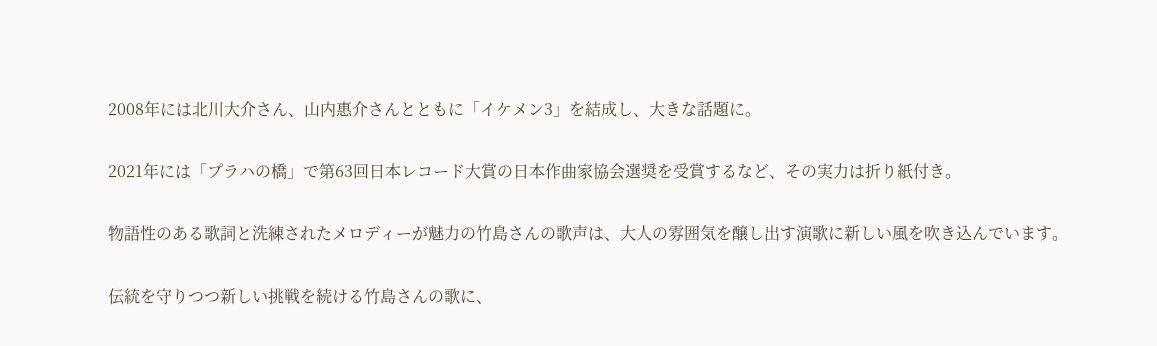2008年には北川大介さん、山内惠介さんとともに「イケメン3」を結成し、大きな話題に。

2021年には「プラハの橋」で第63回日本レコード大賞の日本作曲家協会選奨を受賞するなど、その実力は折り紙付き。

物語性のある歌詞と洗練されたメロディーが魅力の竹島さんの歌声は、大人の雰囲気を醸し出す演歌に新しい風を吹き込んでいます。

伝統を守りつつ新しい挑戦を続ける竹島さんの歌に、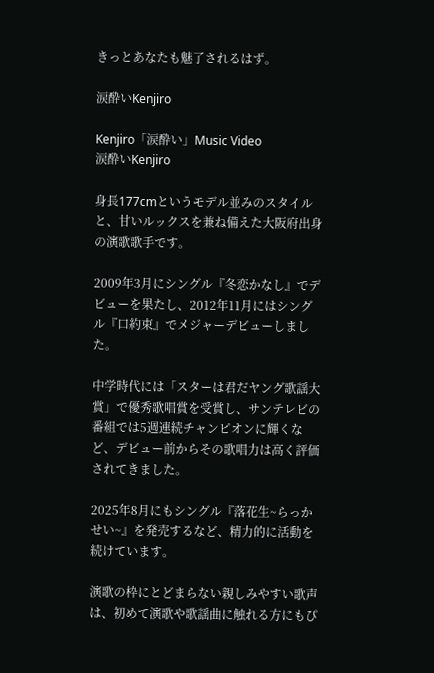きっとあなたも魅了されるはず。

涙酔いKenjiro

Kenjiro「涙酔い」Music Video
涙酔いKenjiro

身長177cmというモデル並みのスタイルと、甘いルックスを兼ね備えた大阪府出身の演歌歌手です。

2009年3月にシングル『冬恋かなし』でデビューを果たし、2012年11月にはシングル『口約束』でメジャーデビューしました。

中学時代には「スターは君だヤング歌謡大賞」で優秀歌唱賞を受賞し、サンテレビの番組では5週連続チャンピオンに輝くなど、デビュー前からその歌唱力は高く評価されてきました。

2025年8月にもシングル『落花生~らっかせい~』を発売するなど、精力的に活動を続けています。

演歌の枠にとどまらない親しみやすい歌声は、初めて演歌や歌謡曲に触れる方にもぴ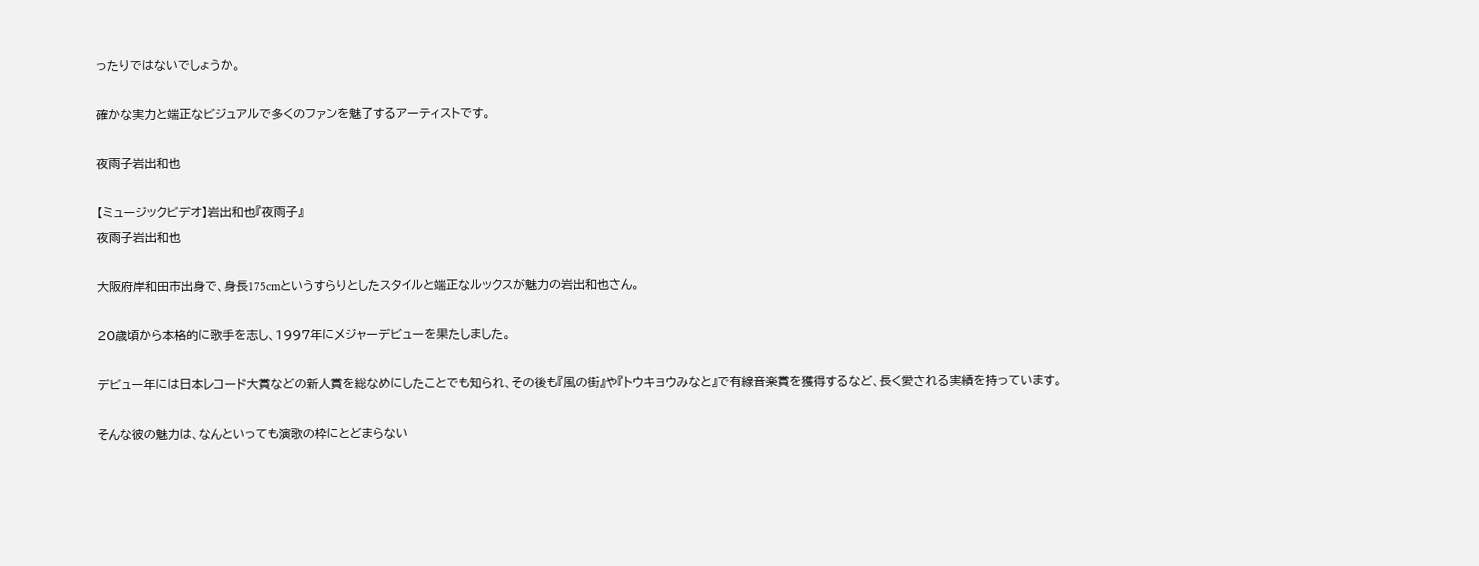ったりではないでしょうか。

確かな実力と端正なビジュアルで多くのファンを魅了するアーティストです。

夜雨子岩出和也

【ミュージックビデオ】岩出和也『夜雨子』
夜雨子岩出和也

大阪府岸和田市出身で、身長175cmというすらりとしたスタイルと端正なルックスが魅力の岩出和也さん。

20歳頃から本格的に歌手を志し、1997年にメジャーデビューを果たしました。

デビュー年には日本レコード大賞などの新人賞を総なめにしたことでも知られ、その後も『風の街』や『トウキョウみなと』で有線音楽賞を獲得するなど、長く愛される実績を持っています。

そんな彼の魅力は、なんといっても演歌の枠にとどまらない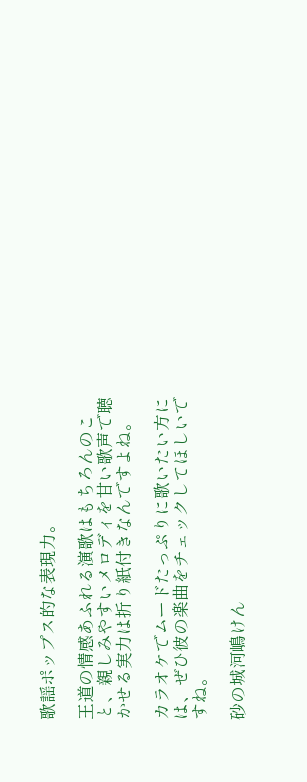歌謡ポップス的な表現力。

王道の情感あふれる演歌はもちろんのこと、親しみやすいメロディを甘い歌声で聴かせる実力は折り紙付きなんですよね。

カラオケでムードたっぷりに歌いたい方には、ぜひ彼の楽曲をチェックしてほしいですね。

砂の城河嶋けん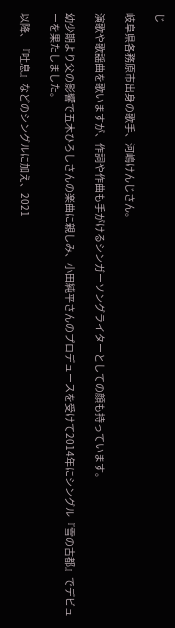じ

岐阜県各務原市出身の歌手、河嶋けんじさん。

演歌や歌謡曲を歌いますが、作詞や作曲も手がけるシンガーソングライターとしての顔も持っています。

幼少期より父の影響で五木ひろしさんの楽曲に親しみ、小田純平さんのプロデュースを受けて2014年にシングル『雪の古都』でデビューを果たしました。

以降、『吐息』などのシングルに加え、2021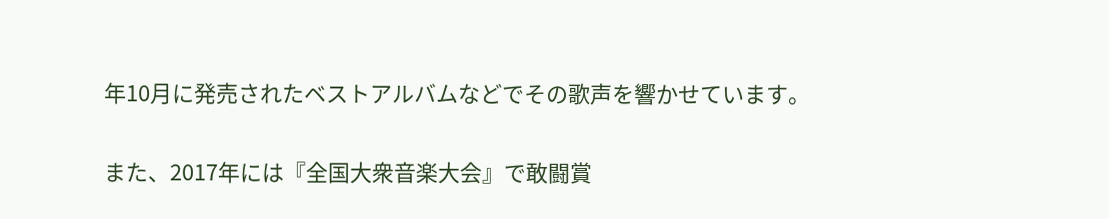年10月に発売されたベストアルバムなどでその歌声を響かせています。

また、2017年には『全国大衆音楽大会』で敢闘賞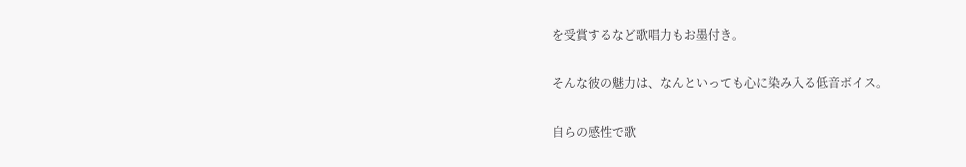を受賞するなど歌唱力もお墨付き。

そんな彼の魅力は、なんといっても心に染み入る低音ボイス。

自らの感性で歌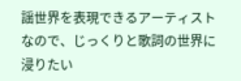謡世界を表現できるアーティストなので、じっくりと歌詞の世界に浸りたい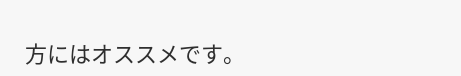方にはオススメです。